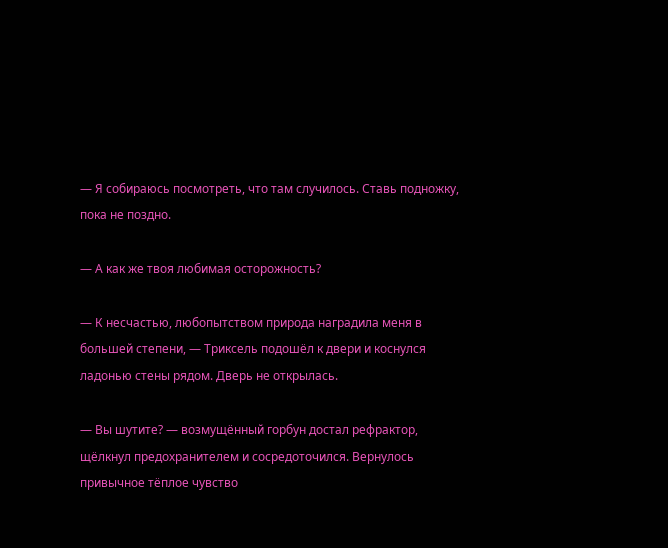— Я собираюсь посмотреть, что там случилось. Ставь подножку, пока не поздно.

— А как же твоя любимая осторожность?

— К несчастью, любопытством природа наградила меня в большей степени, — Триксель подошёл к двери и коснулся ладонью стены рядом. Дверь не открылась.

— Вы шутите? — возмущённый горбун достал рефрактор, щёлкнул предохранителем и сосредоточился. Вернулось привычное тёплое чувство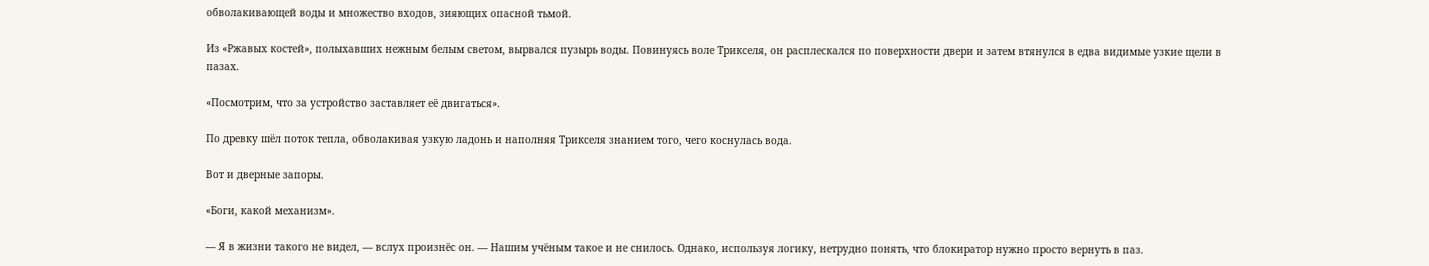обволакивающей воды и множество входов, зияющих опасной тьмой.

Из «Ржавых костей», полыхавших нежным белым светом, вырвался пузырь воды. Повинуясь воле Трикселя, он расплескался по поверхности двери и затем втянулся в едва видимые узкие щели в пазах.

«Посмотрим, что за устройство заставляет её двигаться».

По древку шёл поток тепла, обволакивая узкую ладонь и наполняя Трикселя знанием того, чего коснулась вода.

Вот и дверные запоры.

«Боги, какой механизм».

— Я в жизни такого не видел, — вслух произнёс он. — Нашим учёным такое и не снилось. Однако, используя логику, нетрудно понять, что блокиратор нужно просто вернуть в паз.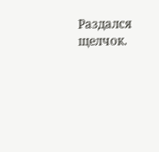Раздался щелчок.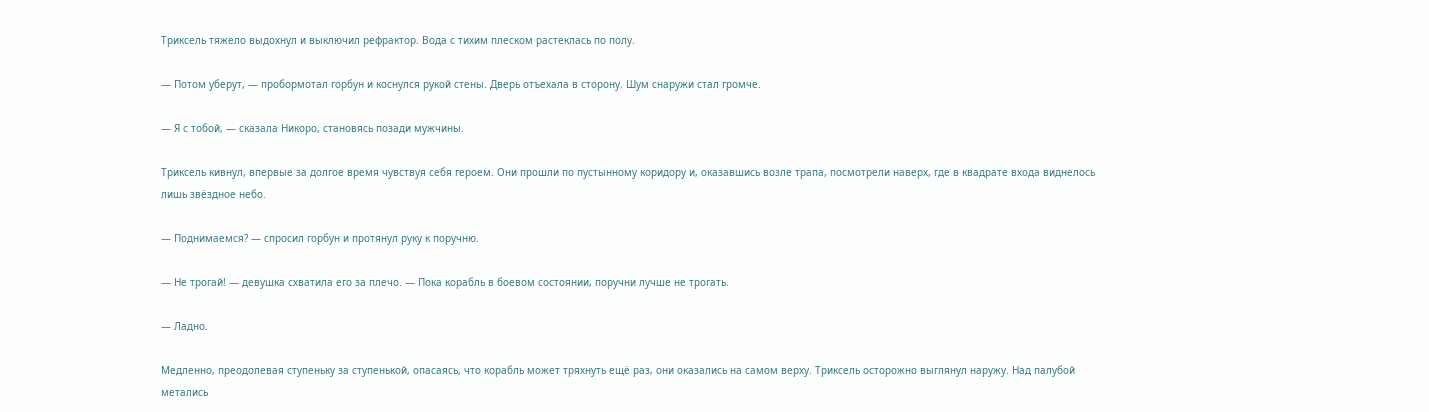Триксель тяжело выдохнул и выключил рефрактор. Вода с тихим плеском растеклась по полу.

— Потом уберут, — пробормотал горбун и коснулся рукой стены. Дверь отъехала в сторону. Шум снаружи стал громче.

— Я с тобой, — сказала Никоро, становясь позади мужчины.

Триксель кивнул, впервые за долгое время чувствуя себя героем. Они прошли по пустынному коридору и, оказавшись возле трапа, посмотрели наверх, где в квадрате входа виднелось лишь звёздное небо.

— Поднимаемся? — спросил горбун и протянул руку к поручню.

— Не трогай! — девушка схватила его за плечо. — Пока корабль в боевом состоянии, поручни лучше не трогать.

— Ладно.

Медленно, преодолевая ступеньку за ступенькой, опасаясь, что корабль может тряхнуть ещё раз, они оказались на самом верху. Триксель осторожно выглянул наружу. Над палубой метались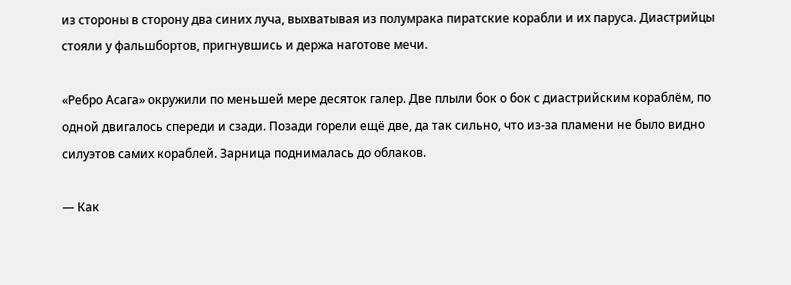из стороны в сторону два синих луча, выхватывая из полумрака пиратские корабли и их паруса. Диастрийцы стояли у фальшбортов, пригнувшись и держа наготове мечи.

«Ребро Асага» окружили по меньшей мере десяток галер. Две плыли бок о бок с диастрийским кораблём, по одной двигалось спереди и сзади. Позади горели ещё две, да так сильно, что из-за пламени не было видно силуэтов самих кораблей. Зарница поднималась до облаков.

— Как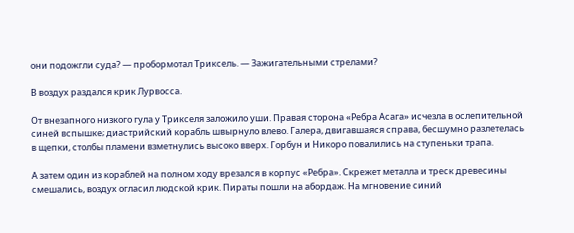они подожгли суда? — пробормотал Триксель. — Зажигательными стрелами?

В воздух раздался крик Лурвосса.

От внезапного низкого гула у Трикселя заложило уши. Правая сторона «Ребра Асага» исчезла в ослепительной синей вспышке; диастрийский корабль швырнуло влево. Галера, двигавшаяся справа, бесшумно разлетелась в щепки, столбы пламени взметнулись высоко вверх. Горбун и Никоро повалились на ступеньки трапа.

А затем один из кораблей на полном ходу врезался в корпус «Ребра». Скрежет металла и треск древесины смешались, воздух огласил людской крик. Пираты пошли на абордаж. На мгновение синий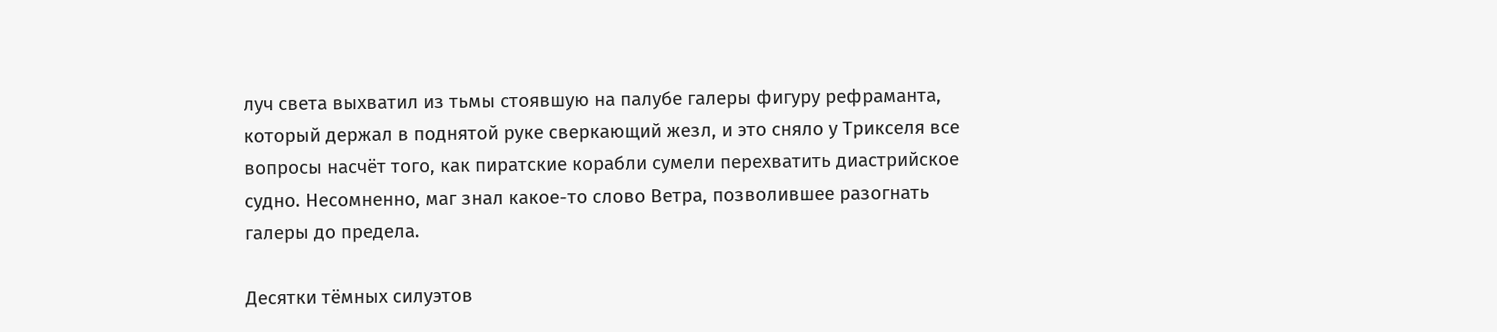луч света выхватил из тьмы стоявшую на палубе галеры фигуру рефраманта, который держал в поднятой руке сверкающий жезл, и это сняло у Трикселя все вопросы насчёт того, как пиратские корабли сумели перехватить диастрийское судно. Несомненно, маг знал какое-то слово Ветра, позволившее разогнать галеры до предела.

Десятки тёмных силуэтов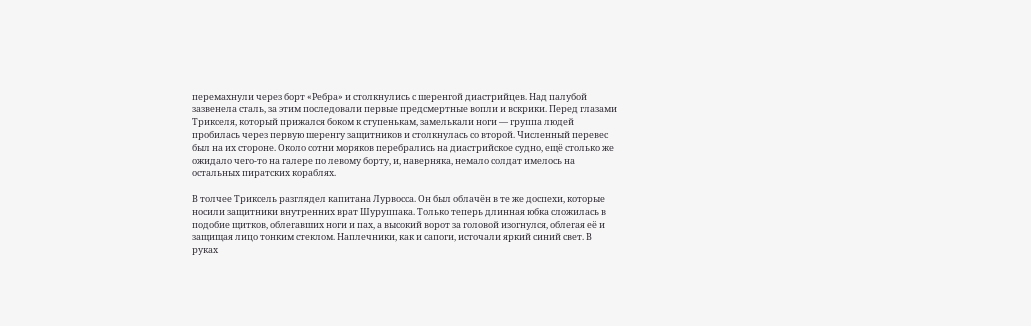перемахнули через борт «Ребра» и столкнулись с шеренгой диастрийцев. Над палубой зазвенела сталь, за этим последовали первые предсмертные вопли и вскрики. Перед глазами Трикселя, который прижался боком к ступенькам, замелькали ноги — группа людей пробилась через первую шеренгу защитников и столкнулась со второй. Численный перевес был на их стороне. Около сотни моряков перебрались на диастрийское судно, ещё столько же ожидало чего-то на галере по левому борту, и, наверняка, немало солдат имелось на остальных пиратских кораблях.

В толчее Триксель разглядел капитана Лурвосса. Он был облачён в те же доспехи, которые носили защитники внутренних врат Шуруппака. Только теперь длинная юбка сложилась в подобие щитков, облегавших ноги и пах, а высокий ворот за головой изогнулся, облегая её и защищая лицо тонким стеклом. Наплечники, как и сапоги, источали яркий синий свет. В руках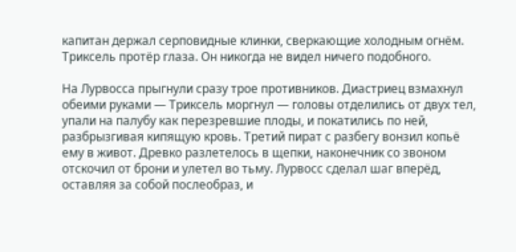капитан держал серповидные клинки, сверкающие холодным огнём. Триксель протёр глаза. Он никогда не видел ничего подобного.

На Лурвосса прыгнули сразу трое противников. Диастриец взмахнул обеими руками — Триксель моргнул — головы отделились от двух тел, упали на палубу как перезревшие плоды, и покатились по ней, разбрызгивая кипящую кровь. Третий пират с разбегу вонзил копьё ему в живот. Древко разлетелось в щепки, наконечник со звоном отскочил от брони и улетел во тьму. Лурвосс сделал шаг вперёд, оставляя за собой послеобраз, и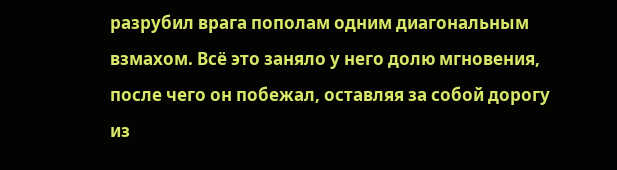разрубил врага пополам одним диагональным взмахом. Всё это заняло у него долю мгновения, после чего он побежал, оставляя за собой дорогу из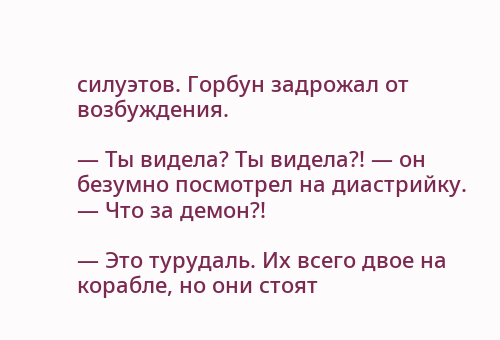силуэтов. Горбун задрожал от возбуждения.

— Ты видела? Ты видела?! — он безумно посмотрел на диастрийку. — Что за демон?!

— Это турудаль. Их всего двое на корабле, но они стоят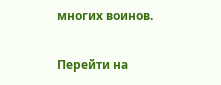многих воинов.

Перейти на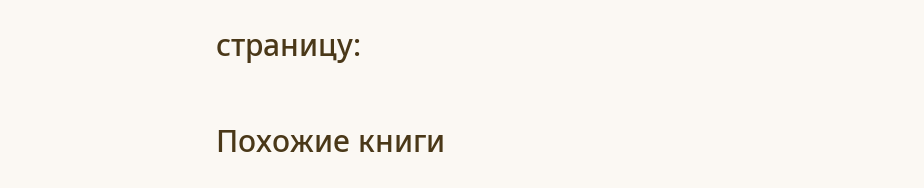страницу:

Похожие книги